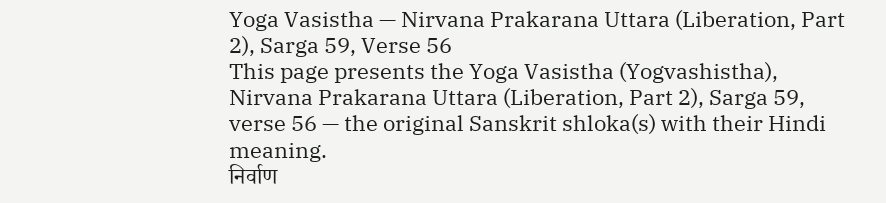Yoga Vasistha — Nirvana Prakarana Uttara (Liberation, Part 2), Sarga 59, Verse 56
This page presents the Yoga Vasistha (Yogvashistha), Nirvana Prakarana Uttara (Liberation, Part 2), Sarga 59, verse 56 — the original Sanskrit shloka(s) with their Hindi meaning.
निर्वाण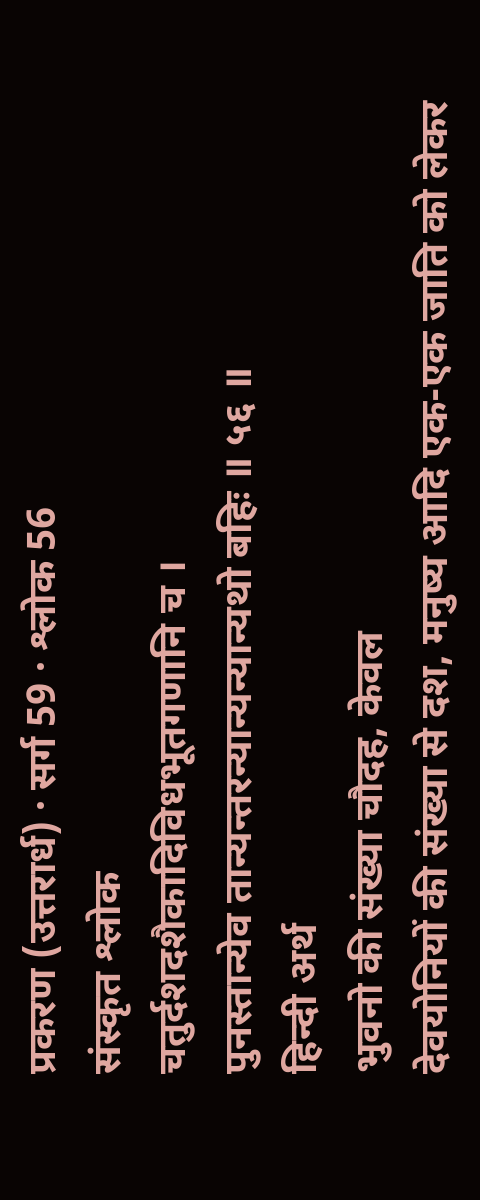प्रकरण (उत्तरार्ध) · सर्ग 59 · श्लोक 56
संस्कृत श्लोक
चतुर्दशदशैकादिविधभूतगणानि च ।
पुनस्तान्येव तान्यन्तरन्यान्यन्यान्यथो बहिः ॥ ५६ ॥
हिन्दी अर्थ
भुवनो की संख्या चौदह, केवल
देवयोनियों की संख्या से दश, मनुष्य आदि एक-एक जाति को लेकर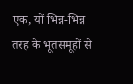एक, यों भिन्न-भिन्न
तरह के भूतसमूहों से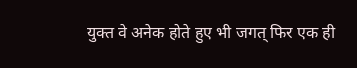युक्त वे अनेक होते हुए भी जगत् फिर एक ही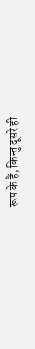रूप के हैं, किन्तु दूसरे ही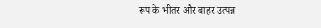रूप के भीतर और बाहर उत्पन्न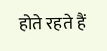होते रहते हैं